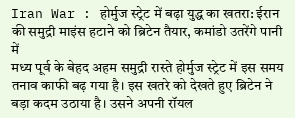Iran War : होर्मुज स्ट्रेट में बढ़ा युद्ध का खतरा: ईरान की समुद्री माइंस हटाने को ब्रिटेन तैयार, कमांडो उतरेंगे पानी में
मध्य पूर्व के बेहद अहम समुद्री रास्ते होर्मुज स्ट्रेट में इस समय तनाव काफी बढ़ गया है। इस खतरे को देखते हुए ब्रिटेन ने बड़ा कदम उठाया है। उसने अपनी रॉयल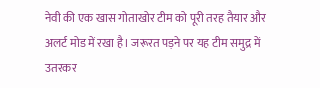नेवी की एक खास गोताखोर टीम को पूरी तरह तैयार और अलर्ट मोड में रखा है। जरूरत पड़ने पर यह टीम समुद्र में उतरकर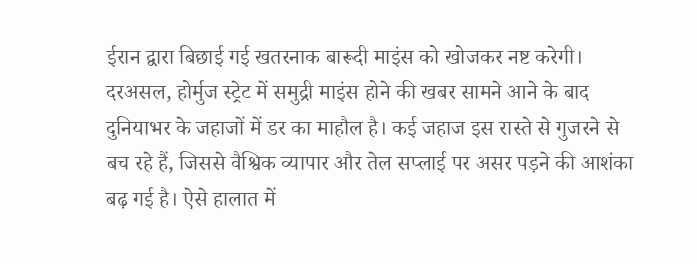ईरान द्वारा बिछाई गई खतरनाक बारूदी माइंस को खोजकर नष्ट करेगी।
दरअसल, होर्मुज स्ट्रेट में समुद्री माइंस होने की खबर सामने आने के बाद दुनियाभर के जहाजों में डर का माहौल है। कई जहाज इस रास्ते से गुजरने से बच रहे हैं, जिससे वैश्विक व्यापार और तेल सप्लाई पर असर पड़ने की आशंका बढ़ गई है। ऐसे हालात में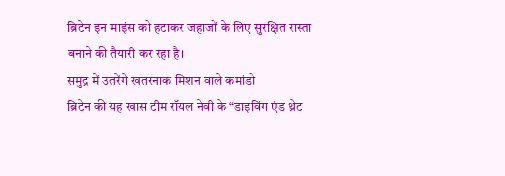ब्रिटेन इन माइंस को हटाकर जहाजों के लिए सुरक्षित रास्ता बनाने की तैयारी कर रहा है।
समुद्र में उतरेंगे खतरनाक मिशन वाले कमांडो
ब्रिटेन की यह खास टीम रॉयल नेवी के “डाइविंग एंड थ्रेट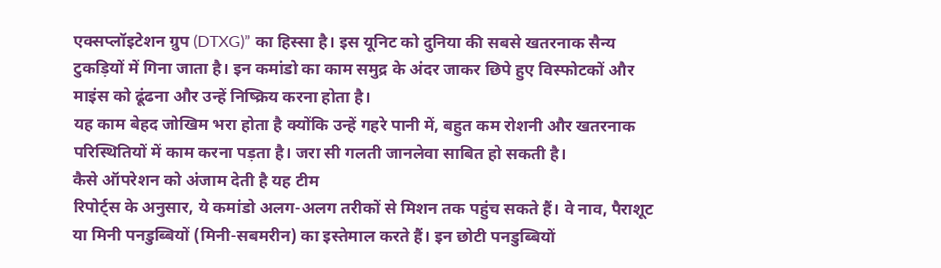एक्सप्लॉइटेशन ग्रुप (DTXG)” का हिस्सा है। इस यूनिट को दुनिया की सबसे खतरनाक सैन्य टुकड़ियों में गिना जाता है। इन कमांडो का काम समुद्र के अंदर जाकर छिपे हुए विस्फोटकों और माइंस को ढूंढना और उन्हें निष्क्रिय करना होता है।
यह काम बेहद जोखिम भरा होता है क्योंकि उन्हें गहरे पानी में, बहुत कम रोशनी और खतरनाक परिस्थितियों में काम करना पड़ता है। जरा सी गलती जानलेवा साबित हो सकती है।
कैसे ऑपरेशन को अंजाम देती है यह टीम
रिपोर्ट्स के अनुसार, ये कमांडो अलग-अलग तरीकों से मिशन तक पहुंच सकते हैं। वे नाव, पैराशूट या मिनी पनडुब्बियों (मिनी-सबमरीन) का इस्तेमाल करते हैं। इन छोटी पनडुब्बियों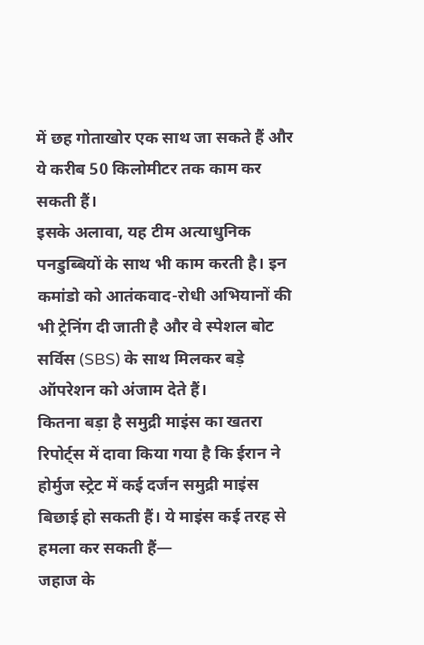में छह गोताखोर एक साथ जा सकते हैं और ये करीब 50 किलोमीटर तक काम कर सकती हैं।
इसके अलावा, यह टीम अत्याधुनिक पनडुब्बियों के साथ भी काम करती है। इन कमांडो को आतंकवाद-रोधी अभियानों की भी ट्रेनिंग दी जाती है और वे स्पेशल बोट सर्विस (SBS) के साथ मिलकर बड़े ऑपरेशन को अंजाम देते हैं।
कितना बड़ा है समुद्री माइंस का खतरा
रिपोर्ट्स में दावा किया गया है कि ईरान ने होर्मुज स्ट्रेट में कई दर्जन समुद्री माइंस बिछाई हो सकती हैं। ये माइंस कई तरह से हमला कर सकती हैं—
जहाज के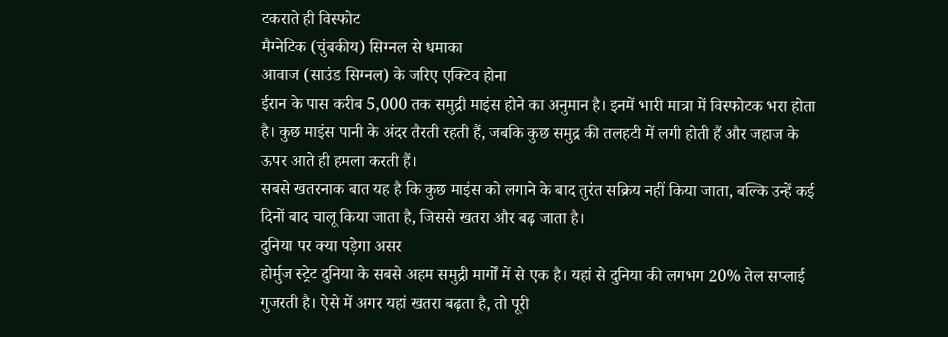टकराते ही विस्फोट
मैग्नेटिक (चुंबकीय) सिग्नल से धमाका
आवाज (साउंड सिग्नल) के जरिए एक्टिव होना
ईरान के पास करीब 5,000 तक समुद्री माइंस होने का अनुमान है। इनमें भारी मात्रा में विस्फोटक भरा होता है। कुछ माइंस पानी के अंदर तैरती रहती हैं, जबकि कुछ समुद्र की तलहटी में लगी होती हैं और जहाज के ऊपर आते ही हमला करती हैं।
सबसे खतरनाक बात यह है कि कुछ माइंस को लगाने के बाद तुरंत सक्रिय नहीं किया जाता, बल्कि उन्हें कई दिनों बाद चालू किया जाता है, जिससे खतरा और बढ़ जाता है।
दुनिया पर क्या पड़ेगा असर
होर्मुज स्ट्रेट दुनिया के सबसे अहम समुद्री मार्गों में से एक है। यहां से दुनिया की लगभग 20% तेल सप्लाई गुजरती है। ऐसे में अगर यहां खतरा बढ़ता है, तो पूरी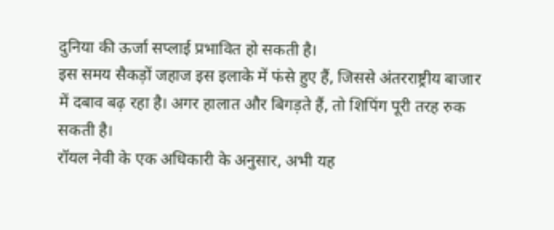दुनिया की ऊर्जा सप्लाई प्रभावित हो सकती है।
इस समय सैकड़ों जहाज इस इलाके में फंसे हुए हैं, जिससे अंतरराष्ट्रीय बाजार में दबाव बढ़ रहा है। अगर हालात और बिगड़ते हैं, तो शिपिंग पूरी तरह रुक सकती है।
रॉयल नेवी के एक अधिकारी के अनुसार, अभी यह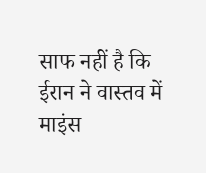साफ नहीं है कि ईरान ने वास्तव में माइंस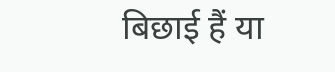बिछाई हैं या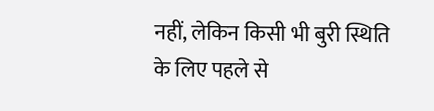नहीं, लेकिन किसी भी बुरी स्थिति के लिए पहले से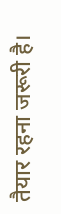तैयार रहना जरूरी है।